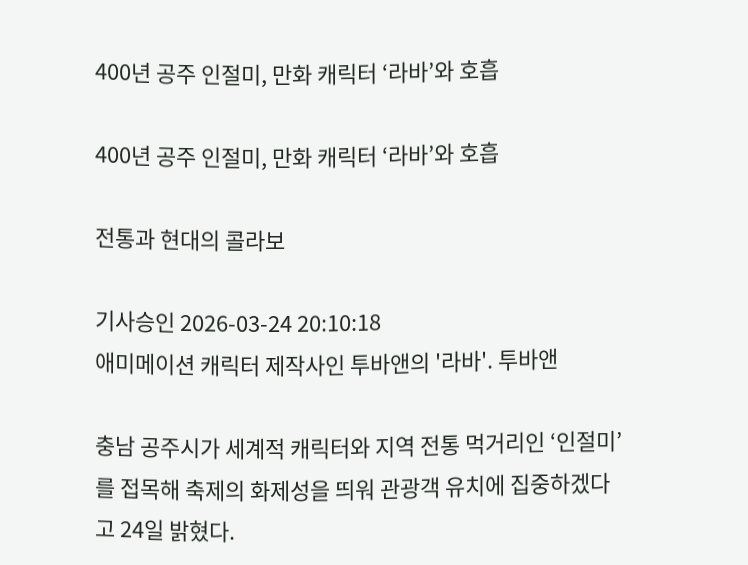400년 공주 인절미, 만화 캐릭터 ‘라바’와 호흡

400년 공주 인절미, 만화 캐릭터 ‘라바’와 호흡

전통과 현대의 콜라보

기사승인 2026-03-24 20:10:18
애미메이션 캐릭터 제작사인 투바앤의 '라바'. 투바앤

충남 공주시가 세계적 캐릭터와 지역 전통 먹거리인 ‘인절미’를 접목해 축제의 화제성을 띄워 관광객 유치에 집중하겠다고 24일 밝혔다.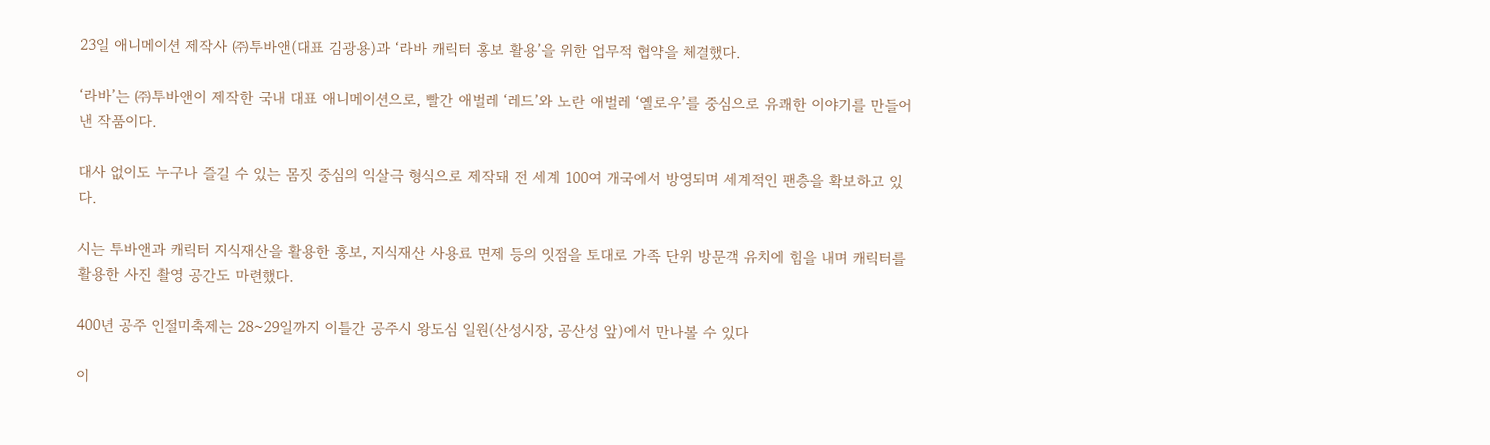23일 애니메이션 제작사 ㈜투바앤(대표 김광용)과 ‘라바 캐릭터 홍보 활용’을 위한 업무적 협약을 체결했다.

‘라바’는 ㈜투바앤이 제작한 국내 대표 애니메이션으로, 빨간 애벌레 ‘레드’와 노란 애벌레 ‘옐로우’를 중심으로 유쾌한 이야기를 만들어낸 작품이다.

대사 없이도 누구나 즐길 수 있는 몸짓 중심의 익살극 형식으로 제작돼 전 세계 100여 개국에서 방영되며 세계적인 팬층을 확보하고 있다.

시는 투바앤과 캐릭터 지식재산을 활용한 홍보, 지식재산 사용료 면제 등의 잇점을 토대로 가족 단위 방문객 유치에 힘을 내며 캐릭터를 활용한 사진 촬영 공간도 마련했다.

400년 공주 인절미축제는 28~29일까지 이틀간 공주시 왕도심 일원(산성시장, 공산성 앞)에서 만나볼 수 있다

이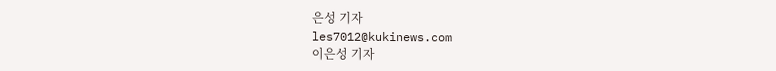은성 기자
les7012@kukinews.com
이은성 기자